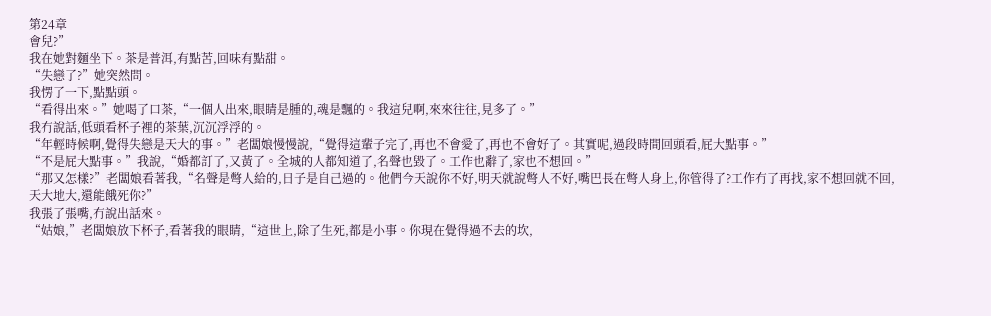第24章
會兒?”
我在她對麵坐下。茶是普洱,有點苦,回味有點甜。
“失戀了?”她突然問。
我愣了一下,點點頭。
“看得出來。”她喝了口茶,“一個人出來,眼睛是腫的,魂是飄的。我這兒啊,來來往往,見多了。”
我冇說話,低頭看杯子裡的茶葉,沉沉浮浮的。
“年輕時候啊,覺得失戀是天大的事。”老闆娘慢慢說,“覺得這輩子完了,再也不會愛了,再也不會好了。其實呢,過段時間回頭看,屁大點事。”
“不是屁大點事。”我說,“婚都訂了,又黃了。全城的人都知道了,名聲也毀了。工作也辭了,家也不想回。”
“那又怎樣?”老闆娘看著我,“名聲是彆人給的,日子是自己過的。他們今天說你不好,明天就說彆人不好,嘴巴長在彆人身上,你管得了?工作冇了再找,家不想回就不回,天大地大,還能餓死你?”
我張了張嘴,冇說出話來。
“姑娘,”老闆娘放下杯子,看著我的眼睛,“這世上,除了生死,都是小事。你現在覺得過不去的坎,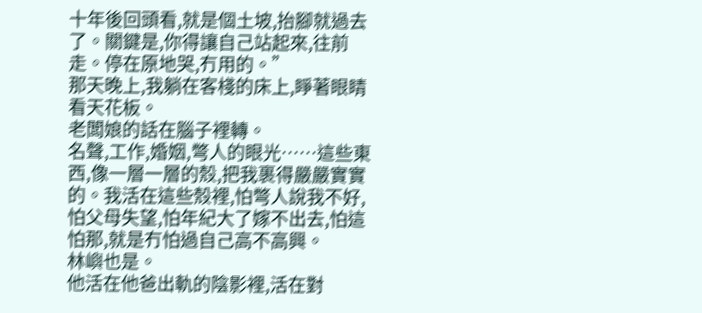十年後回頭看,就是個土坡,抬腳就過去了。關鍵是,你得讓自己站起來,往前走。停在原地哭,冇用的。”
那天晚上,我躺在客棧的床上,睜著眼睛看天花板。
老闆娘的話在腦子裡轉。
名聲,工作,婚姻,彆人的眼光……這些東西,像一層一層的殼,把我裹得嚴嚴實實的。我活在這些殼裡,怕彆人說我不好,怕父母失望,怕年紀大了嫁不出去,怕這怕那,就是冇怕過自己高不高興。
林嶼也是。
他活在他爸出軌的陰影裡,活在對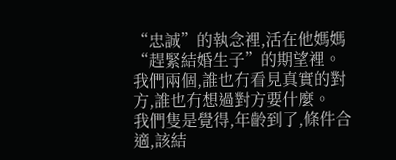“忠誠”的執念裡,活在他媽媽“趕緊結婚生子”的期望裡。我們兩個,誰也冇看見真實的對方,誰也冇想過對方要什麼。
我們隻是覺得,年齡到了,條件合適,該結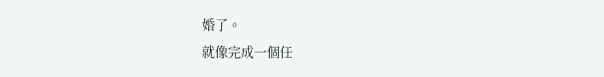婚了。
就像完成一個任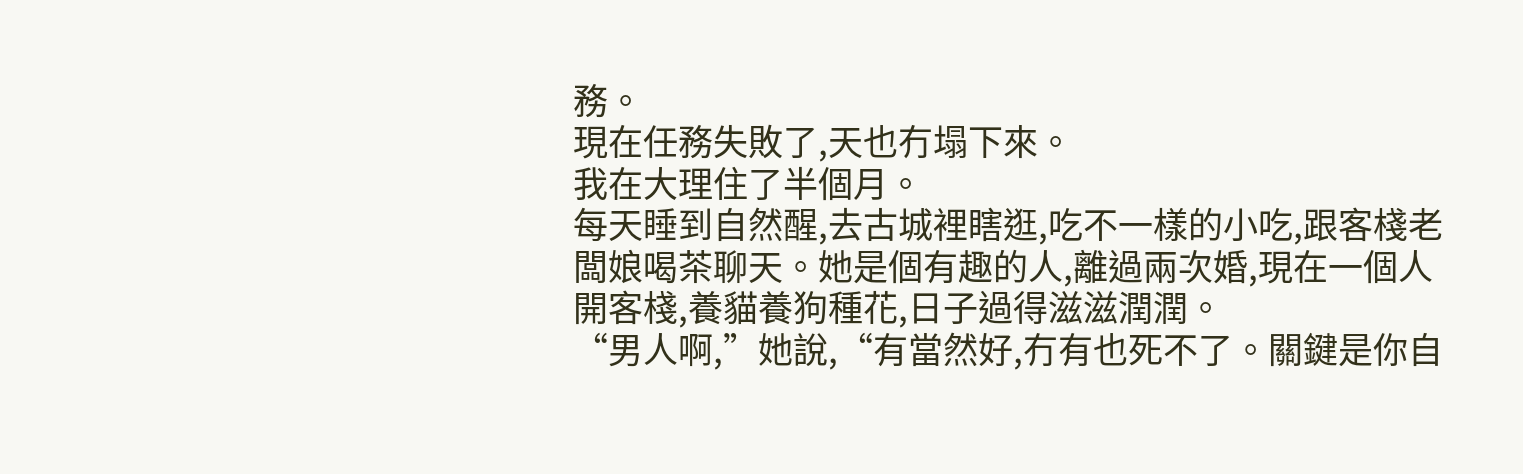務。
現在任務失敗了,天也冇塌下來。
我在大理住了半個月。
每天睡到自然醒,去古城裡瞎逛,吃不一樣的小吃,跟客棧老闆娘喝茶聊天。她是個有趣的人,離過兩次婚,現在一個人開客棧,養貓養狗種花,日子過得滋滋潤潤。
“男人啊,”她說,“有當然好,冇有也死不了。關鍵是你自